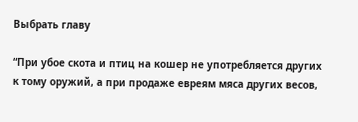Выбрать главу

“При убое скота и птиц на кошер не употребляется других к тому оружий, а при продаже евреям мяса других весов,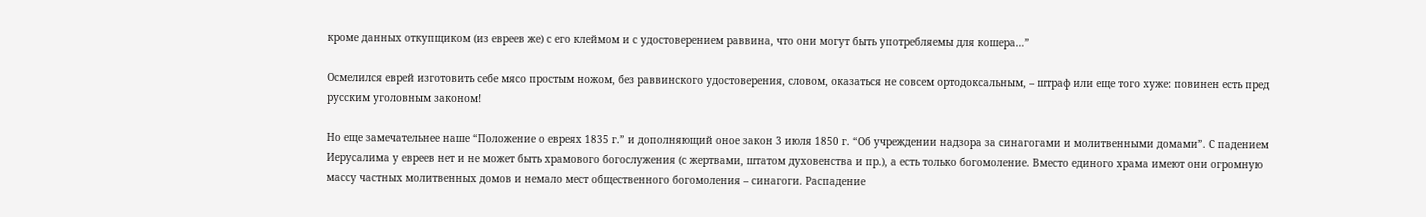кроме данных откупщиком (из евреев же) с его клеймом и с удостоверением раввина, что они могут быть употребляемы для кошера…”

Осмелился еврей изготовить себе мясо простым ножом, без раввинского удостоверения, словом, оказаться не совсем ортодоксальным, – штраф или еще того хуже: повинен есть пред русским уголовным законом!

Но еще замечательнее наше “Положение о евреях 1835 г.” и дополняющий оное закон 3 июля 1850 г. “Об учреждении надзора за синагогами и молитвенными домами”. С падением Иерусалима у евреев нет и не может быть храмового богослужения (с жертвами, штатом духовенства и пр.), а есть только богомоление. Вместо единого храма имеют они огромную массу частных молитвенных домов и немало мест общественного богомоления – синагоги. Распадение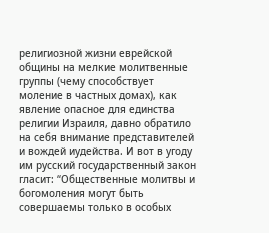религиозной жизни еврейской общины на мелкие молитвенные группы (чему способствует моление в частных домах), как явление опасное для единства религии Израиля, давно обратило на себя внимание представителей и вождей иудейства. И вот в угоду им русский государственный закон гласит: “Общественные молитвы и богомоления могут быть совершаемы только в особых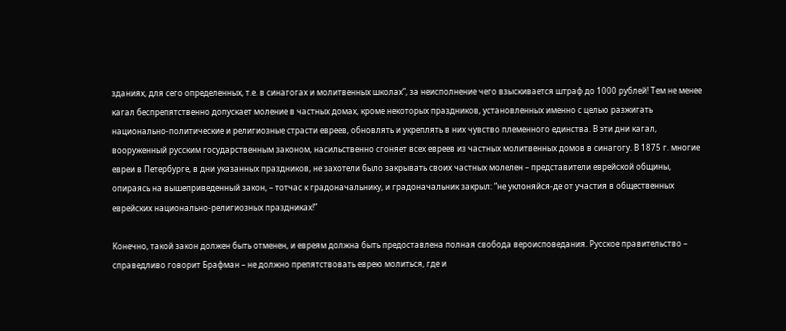зданиях, для сего определенных, т.е. в синагогах и молитвенных школах”, за неисполнение чего взыскивается штраф до 1000 рублей! Тем не менее кагал беспрепятственно допускает моление в частных домах, кроме некоторых праздников, установленных именно с целью разжигать национально-политические и религиозные страсти евреев, обновлять и укреплять в них чувство племенного единства. В эти дни кагал, вооруженный русским государственным законом, насильственно сгоняет всех евреев из частных молитвенных домов в синагогу. В 1875 г. многие евреи в Петербурге, в дни указанных праздников, не захотели было закрывать своих частных молелен – представители еврейской общины, опираясь на вышеприведенный закон, – тотчас к градоначальнику, и градоначальник закрыл: “не уклоняйся-де от участия в общественных еврейских национально-религиозных праздниках!”

Конечно, такой закон должен быть отменен, и евреям должна быть предоставлена полная свобода вероисповедания. Русское правительство – справедливо говорит Брафман – не должно препятствовать еврею молиться, где и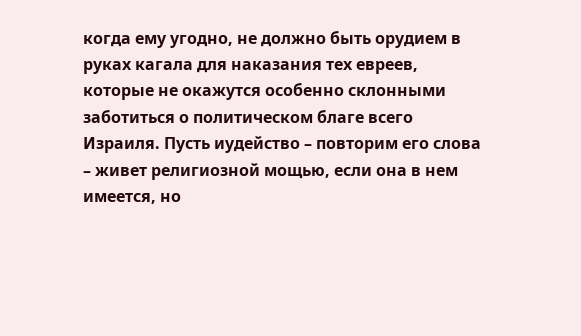когда ему угодно, не должно быть орудием в руках кагала для наказания тех евреев, которые не окажутся особенно склонными заботиться о политическом благе всего Израиля. Пусть иудейство – повторим его слова – живет религиозной мощью, если она в нем имеется, но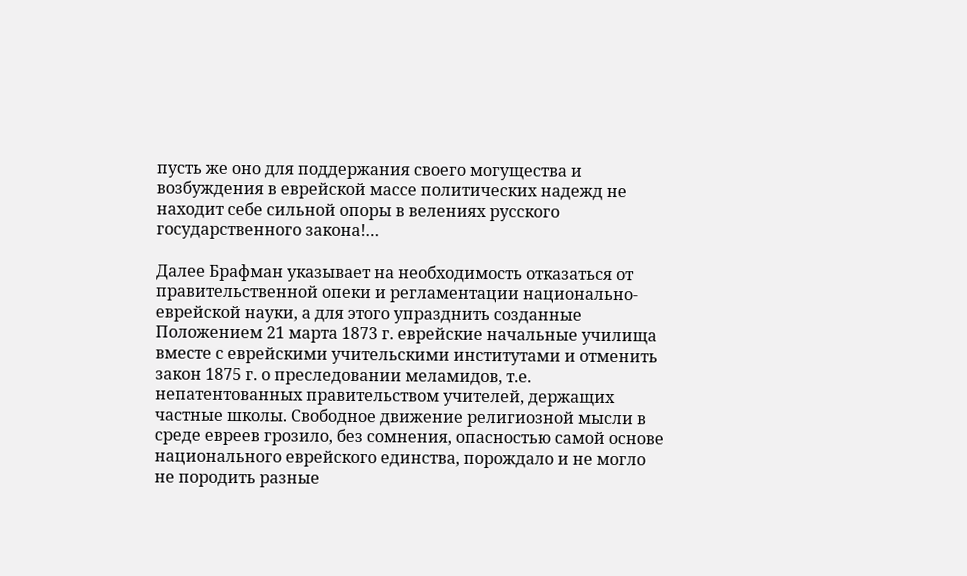пусть же оно для поддержания своего могущества и возбуждения в еврейской массе политических надежд не находит себе сильной опоры в велениях русского государственного закона!…

Далее Брафман указывает на необходимость отказаться от правительственной опеки и регламентации национально-еврейской науки, а для этого упразднить созданные Положением 21 марта 1873 г. еврейские начальные училища вместе с еврейскими учительскими институтами и отменить закон 1875 г. о преследовании меламидов, т.е. непатентованных правительством учителей, держащих частные школы. Свободное движение религиозной мысли в среде евреев грозило, без сомнения, опасностью самой основе национального еврейского единства, порождало и не могло не породить разные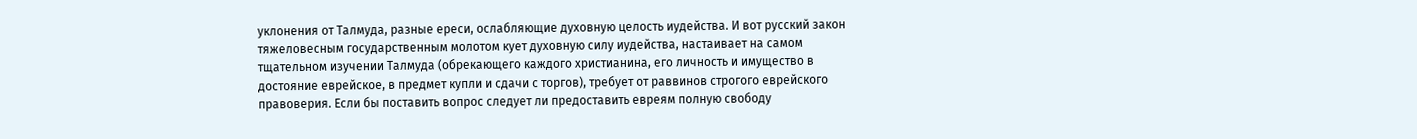уклонения от Талмуда, разные ереси, ослабляющие духовную целость иудейства. И вот русский закон тяжеловесным государственным молотом кует духовную силу иудейства, настаивает на самом тщательном изучении Талмуда (обрекающего каждого христианина, его личность и имущество в достояние еврейское, в предмет купли и сдачи с торгов), требует от раввинов строгого еврейского правоверия. Если бы поставить вопрос следует ли предоставить евреям полную свободу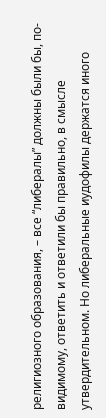религиозного образования, – все “либералы” должны были бы, по-видимому, ответить и ответили бы правильно, в смысле утвердительном. Но либеральные иудофилы держатся иного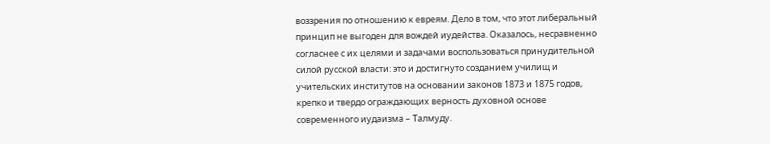воззрения по отношению к евреям. Дело в том, что этот либеральный принцип не выгоден для вождей иудейства. Оказалось, несравненно согласнее с их целями и задачами воспользоваться принудительной силой русской власти: это и достигнуто созданием училищ и учительских институтов на основании законов 1873 и 1875 годов, крепко и твердо ограждающих верность духовной основе современного иудаизма – Талмуду.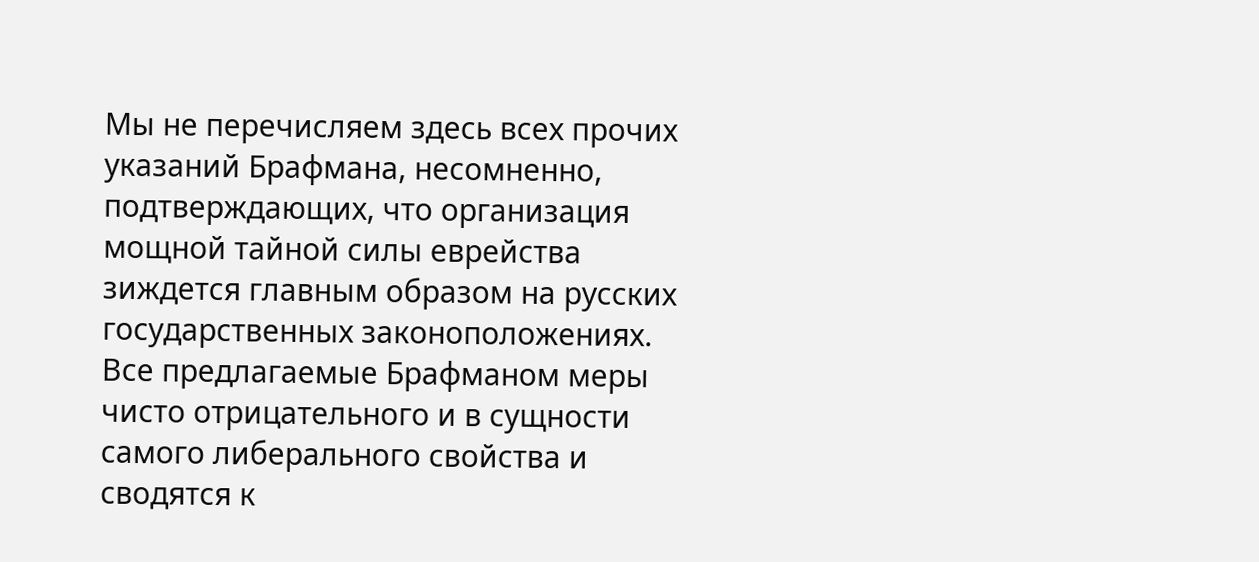Мы не перечисляем здесь всех прочих указаний Брафмана, несомненно, подтверждающих, что организация мощной тайной силы еврейства зиждется главным образом на русских государственных законоположениях. Все предлагаемые Брафманом меры чисто отрицательного и в сущности самого либерального свойства и сводятся к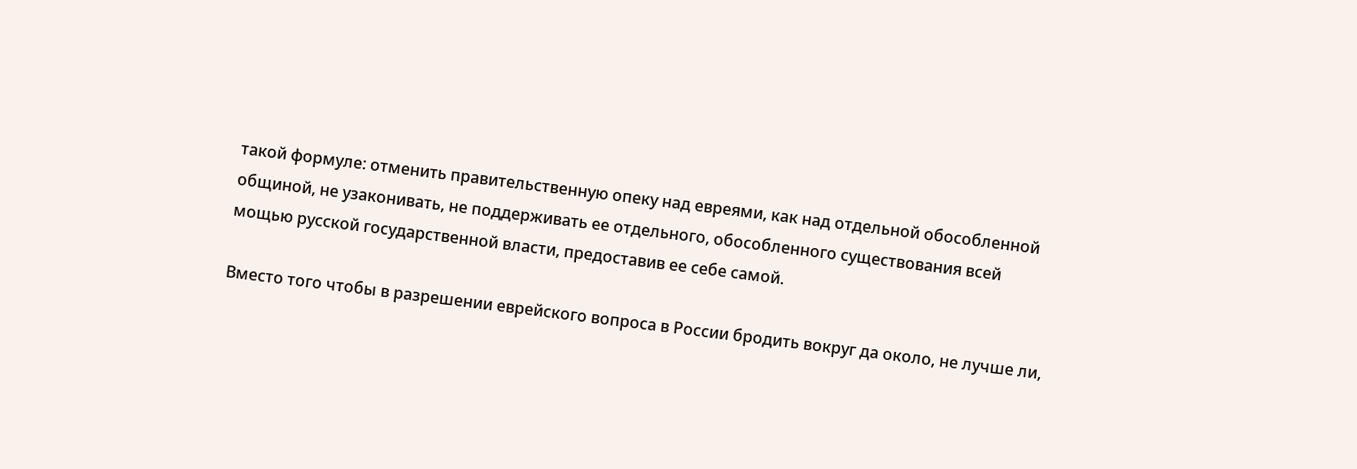такой формуле: отменить правительственную опеку над евреями, как над отдельной обособленной общиной, не узаконивать, не поддерживать ее отдельного, обособленного существования всей мощью русской государственной власти, предоставив ее себе самой.

Вместо того чтобы в разрешении еврейского вопроса в России бродить вокруг да около, не лучше ли,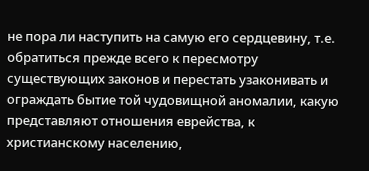не пора ли наступить на самую его сердцевину, т.е. обратиться прежде всего к пересмотру существующих законов и перестать узаконивать и ограждать бытие той чудовищной аномалии, какую представляют отношения еврейства, к христианскому населению,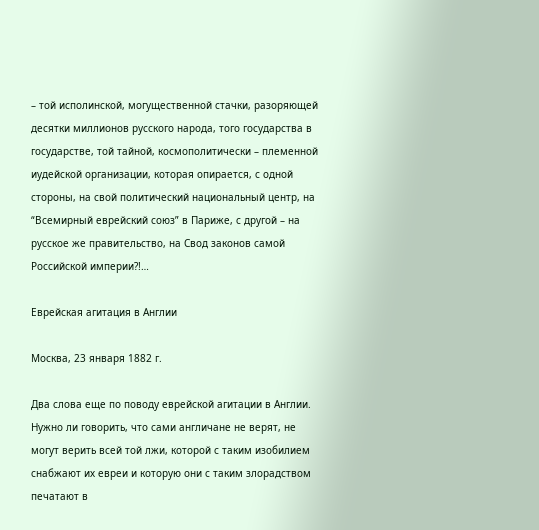– той исполинской, могущественной стачки, разоряющей десятки миллионов русского народа, того государства в государстве, той тайной, космополитически – племенной иудейской организации, которая опирается, с одной стороны, на свой политический национальный центр, на “Всемирный еврейский союз” в Париже, с другой – на русское же правительство, на Свод законов самой Российской империи?!…

Еврейская агитация в Англии

Москва, 23 января 1882 г.

Два слова еще по поводу еврейской агитации в Англии. Нужно ли говорить, что сами англичане не верят, не могут верить всей той лжи, которой с таким изобилием снабжают их евреи и которую они с таким злорадством печатают в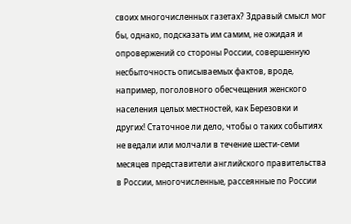своих многочисленных газетах? Здравый смысл мог бы, однако, подсказать им самим, не ожидая и опровержений со стороны России, совершенную несбыточность описываемых фактов, вроде, например, поголовного обесчещения женского населения целых местностей, как Березовки и других! Статочное ли дело, чтобы о таких событиях не ведали или молчали в течение шести-семи месяцев представители английского правительства в России, многочисленные, рассеянные по России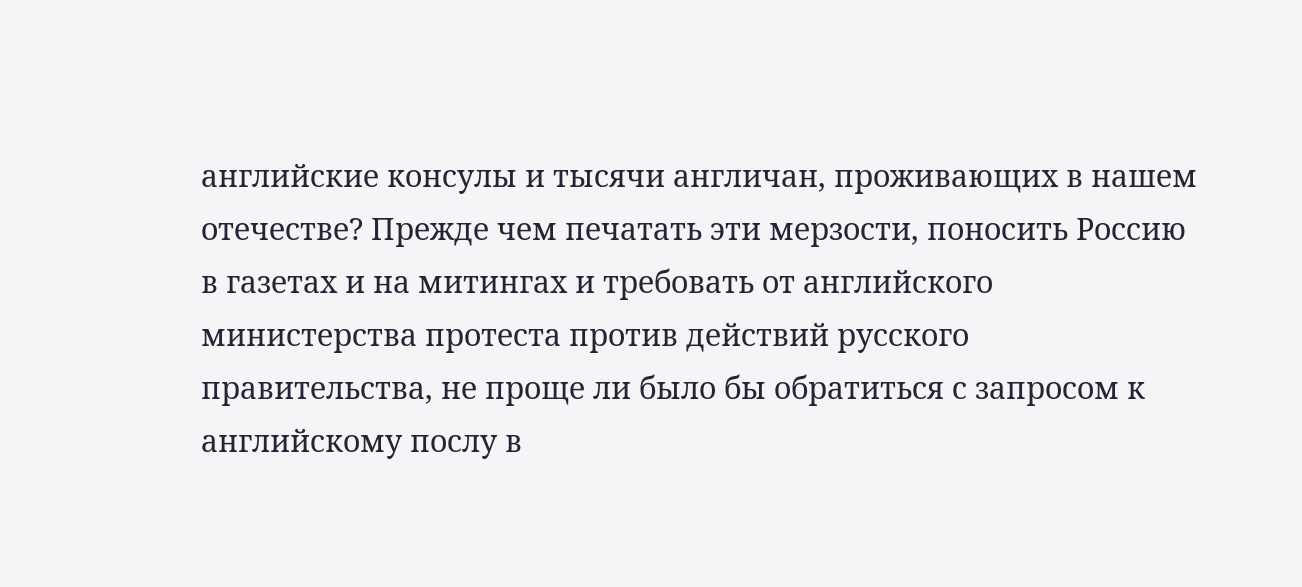английские консулы и тысячи англичан, проживающих в нашем отечестве? Прежде чем печатать эти мерзости, поносить Россию в газетах и на митингах и требовать от английского министерства протеста против действий русского правительства, не проще ли было бы обратиться с запросом к английскому послу в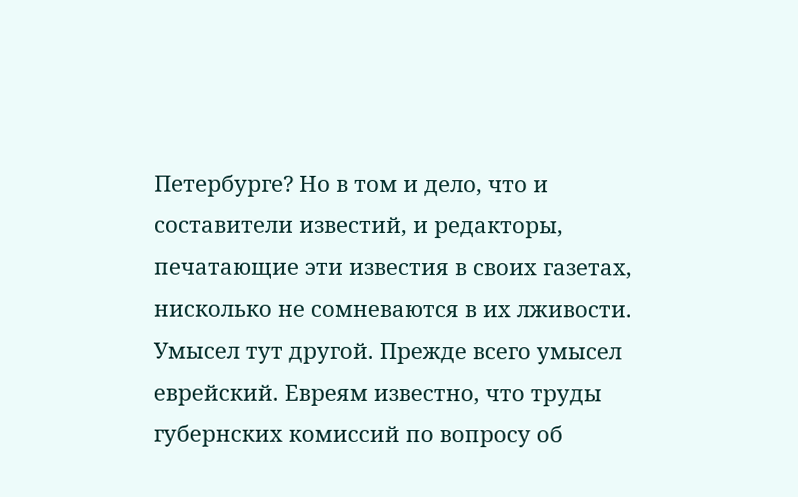Петербурге? Но в том и дело, что и составители известий, и редакторы, печатающие эти известия в своих газетах, нисколько не сомневаются в их лживости. Умысел тут другой. Прежде всего умысел еврейский. Евреям известно, что труды губернских комиссий по вопросу об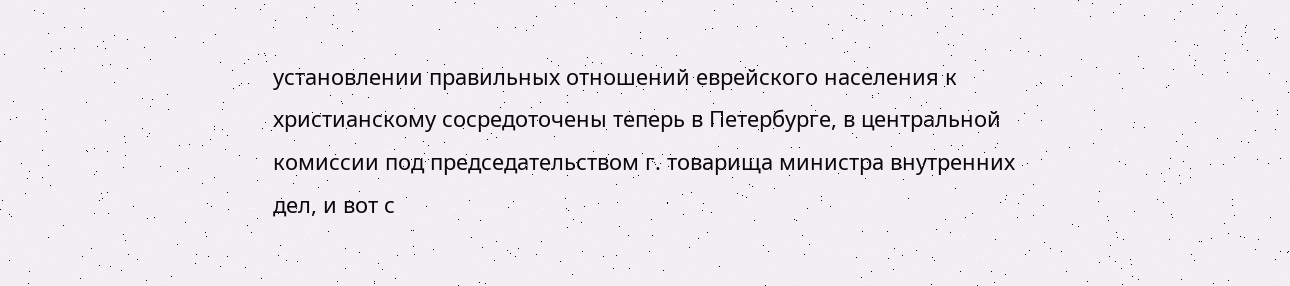установлении правильных отношений еврейского населения к христианскому сосредоточены теперь в Петербурге, в центральной комиссии под председательством г. товарища министра внутренних дел, и вот с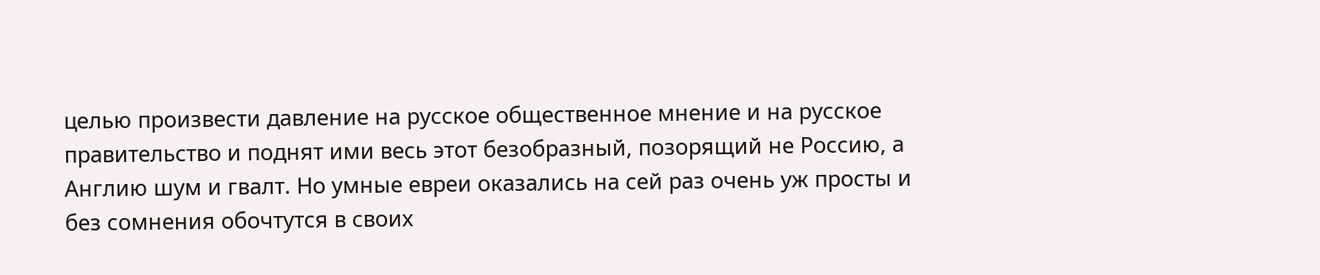целью произвести давление на русское общественное мнение и на русское правительство и поднят ими весь этот безобразный, позорящий не Россию, а Англию шум и гвалт. Но умные евреи оказались на сей раз очень уж просты и без сомнения обочтутся в своих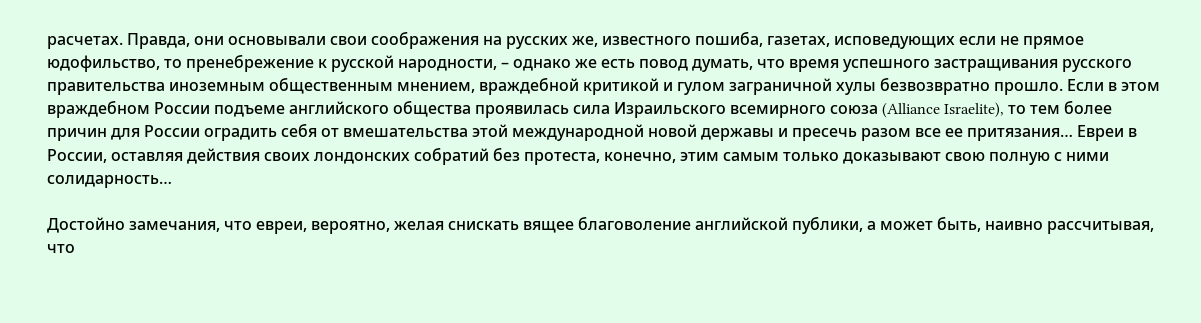расчетах. Правда, они основывали свои соображения на русских же, известного пошиба, газетах, исповедующих если не прямое юдофильство, то пренебрежение к русской народности, – однако же есть повод думать, что время успешного застращивания русского правительства иноземным общественным мнением, враждебной критикой и гулом заграничной хулы безвозвратно прошло. Если в этом враждебном России подъеме английского общества проявилась сила Израильского всемирного союза (Alliance Israelite), то тем более причин для России оградить себя от вмешательства этой международной новой державы и пресечь разом все ее притязания… Евреи в России, оставляя действия своих лондонских собратий без протеста, конечно, этим самым только доказывают свою полную с ними солидарность…

Достойно замечания, что евреи, вероятно, желая снискать вящее благоволение английской публики, а может быть, наивно рассчитывая, что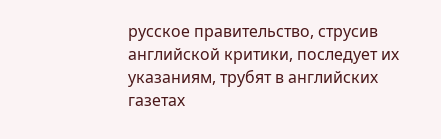русское правительство, струсив английской критики, последует их указаниям, трубят в английских газетах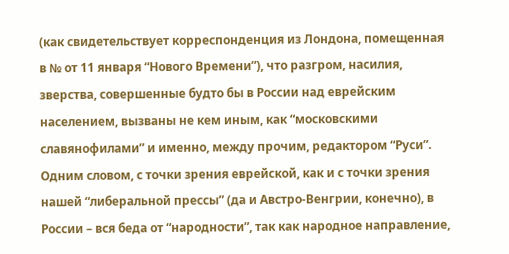(как свидетельствует корреспонденция из Лондона, помещенная в № от 11 января “Нового Времени”), что разгром, насилия, зверства, совершенные будто бы в России над еврейским населением, вызваны не кем иным, как “московскими славянофилами” и именно, между прочим, редактором “Руси”. Одним словом, с точки зрения еврейской, как и с точки зрения нашей “либеральной прессы” (да и Австро-Венгрии, конечно), в России – вся беда от “народности”, так как народное направление,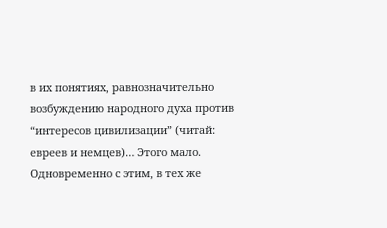в их понятиях, равнозначительно возбуждению народного духа против “интересов цивилизации” (читай: евреев и немцев)… Этого мало. Одновременно с этим, в тех же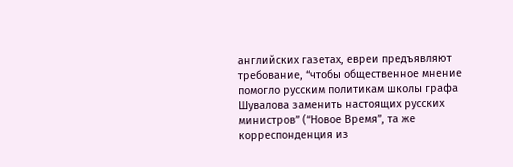английских газетах, евреи предъявляют требование, “чтобы общественное мнение помогло русским политикам школы графа Шувалова заменить настоящих русских министров” (“Новое Время”, та же корреспонденция из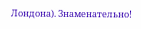Лондона). Знаменательно!